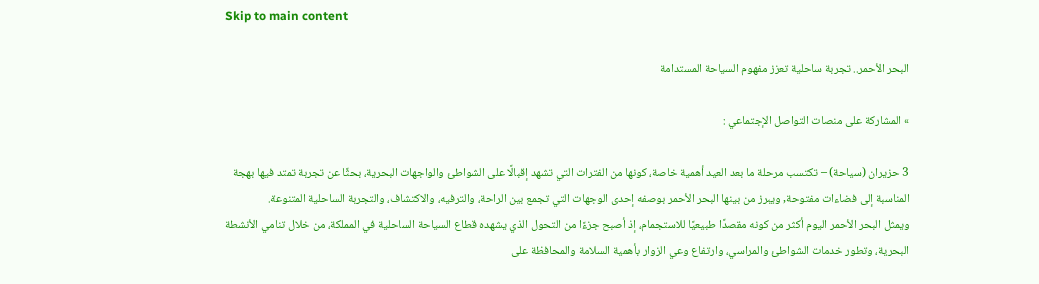Skip to main content

البحر الأحمر.. تجربة ساحلية تعزز مفهوم السياحة المستدامة

» المشاركة على منصات التواصل الإجتماعي :

3 حزيران (سياحة) – تكتسب مرحلة ما بعد العيد أهمية خاصة، كونها من الفترات التي تشهد إقبالًا على الشواطئ والواجهات البحرية، بحثًا عن تجربة تمتد فيها بهجة المناسبة إلى فضاءات مفتوحة, ويبرز من بينها البحر الأحمر بوصفه إحدى الوجهات التي تجمع بين الراحة، والترفيه، والاكتشاف، والتجربة الساحلية المتنوعة.
ويمثل البحر الأحمر اليوم أكثر من كونه مقصدًا طبيعيًا للاستجمام، إذ أصبح جزءًا من التحول الذي يشهده قطاع السياحة الساحلية في المملكة، من خلال تنامي الأنشطة البحرية، وتطور خدمات الشواطئ والمراسي، وارتفاع وعي الزوار بأهمية السلامة والمحافظة على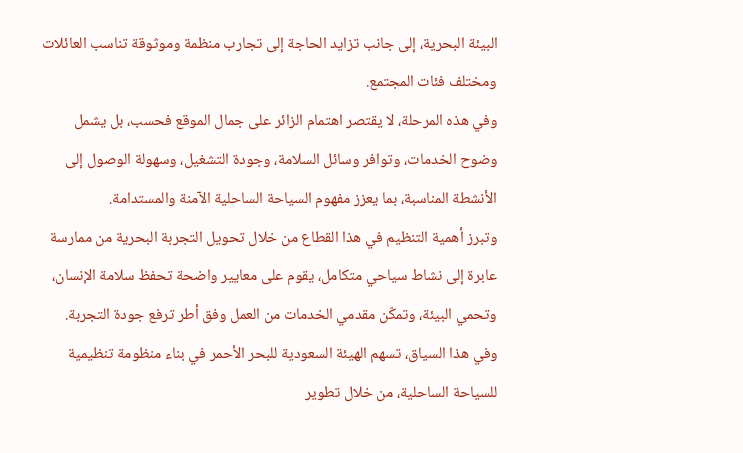البيئة البحرية، إلى جانب تزايد الحاجة إلى تجارب منظمة وموثوقة تناسب العائلات ومختلف فئات المجتمع.
وفي هذه المرحلة، لا يقتصر اهتمام الزائر على جمال الموقع فحسب، بل يشمل وضوح الخدمات، وتوافر وسائل السلامة، وجودة التشغيل، وسهولة الوصول إلى الأنشطة المناسبة، بما يعزز مفهوم السياحة الساحلية الآمنة والمستدامة.
وتبرز أهمية التنظيم في هذا القطاع من خلال تحويل التجربة البحرية من ممارسة عابرة إلى نشاط سياحي متكامل، يقوم على معايير واضحة تحفظ سلامة الإنسان، وتحمي البيئة، وتمكّن مقدمي الخدمات من العمل وفق أطر ترفع جودة التجربة.
وفي هذا السياق، تسهم الهيئة السعودية للبحر الأحمر في بناء منظومة تنظيمية للسياحة الساحلية، من خلال تطوير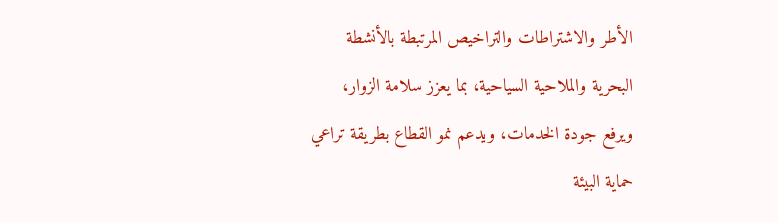الأطر والاشتراطات والتراخيص المرتبطة بالأنشطة البحرية والملاحية السياحية، بما يعزز سلامة الزوار، ويرفع جودة الخدمات، ويدعم نمو القطاع بطريقة تراعي حماية البيئة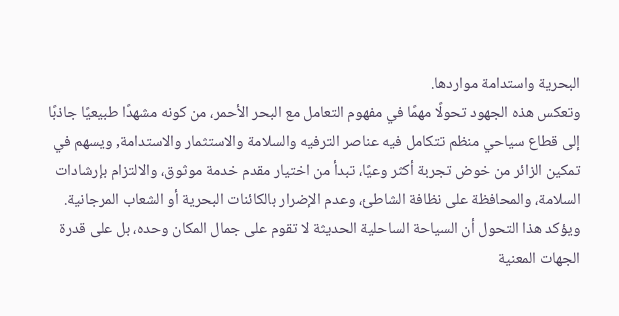البحرية واستدامة مواردها.
وتعكس هذه الجهود تحولًا مهمًا في مفهوم التعامل مع البحر الأحمر، من كونه مشهدًا طبيعيًا جاذبًا إلى قطاع سياحي منظم تتكامل فيه عناصر الترفيه والسلامة والاستثمار والاستدامة, ويسهم في تمكين الزائر من خوض تجربة أكثر وعيًا، تبدأ من اختيار مقدم خدمة موثوق، والالتزام بإرشادات السلامة، والمحافظة على نظافة الشاطئ، وعدم الإضرار بالكائنات البحرية أو الشعاب المرجانية.
ويؤكد هذا التحول أن السياحة الساحلية الحديثة لا تقوم على جمال المكان وحده، بل على قدرة الجهات المعنية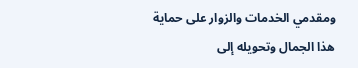ومقدمي الخدمات والزوار على حماية هذا الجمال وتحويله إلى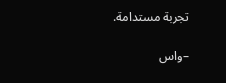تجربة مستدامة.

–واس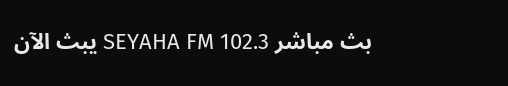بث مباشر SEYAHA FM 102.3 يبث الآن